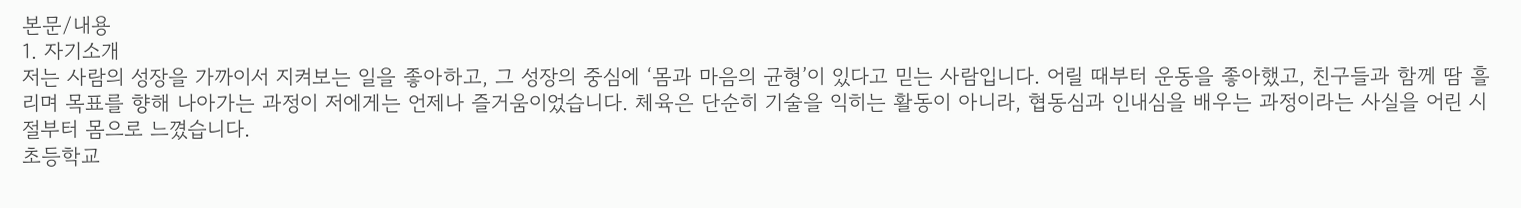본문/내용
1. 자기소개
저는 사람의 성장을 가까이서 지켜보는 일을 좋아하고, 그 성장의 중심에 ‘몸과 마음의 균형’이 있다고 믿는 사람입니다. 어릴 때부터 운동을 좋아했고, 친구들과 함께 땀 흘리며 목표를 향해 나아가는 과정이 저에게는 언제나 즐거움이었습니다. 체육은 단순히 기술을 익히는 활동이 아니라, 협동심과 인내심을 배우는 과정이라는 사실을 어린 시절부터 몸으로 느꼈습니다.
초등학교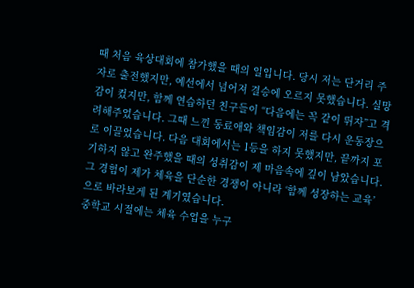때 처음 육상대회에 참가했을 때의 일입니다. 당시 저는 단거리 주자로 출전했지만, 예선에서 넘어져 결승에 오르지 못했습니다. 실망감이 컸지만, 함께 연습하던 친구들이 “다음에는 꼭 같이 뛰자”고 격려해주었습니다. 그때 느낀 동료애와 책임감이 저를 다시 운동장으로 이끌었습니다. 다음 대회에서는 1등을 하지 못했지만, 끝까지 포기하지 않고 완주했을 때의 성취감이 제 마음속에 깊이 남았습니다. 그 경험이 제가 체육을 단순한 경쟁이 아니라 ‘함께 성장하는 교육’으로 바라보게 된 계기였습니다.
중학교 시절에는 체육 수업을 누구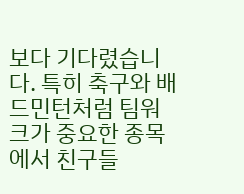보다 기다렸습니다. 특히 축구와 배드민턴처럼 팀워크가 중요한 종목에서 친구들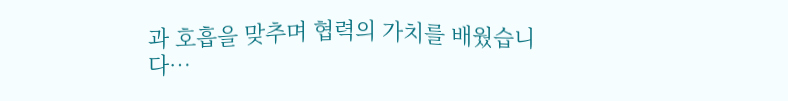과 호흡을 맞추며 협력의 가치를 배웠습니다…